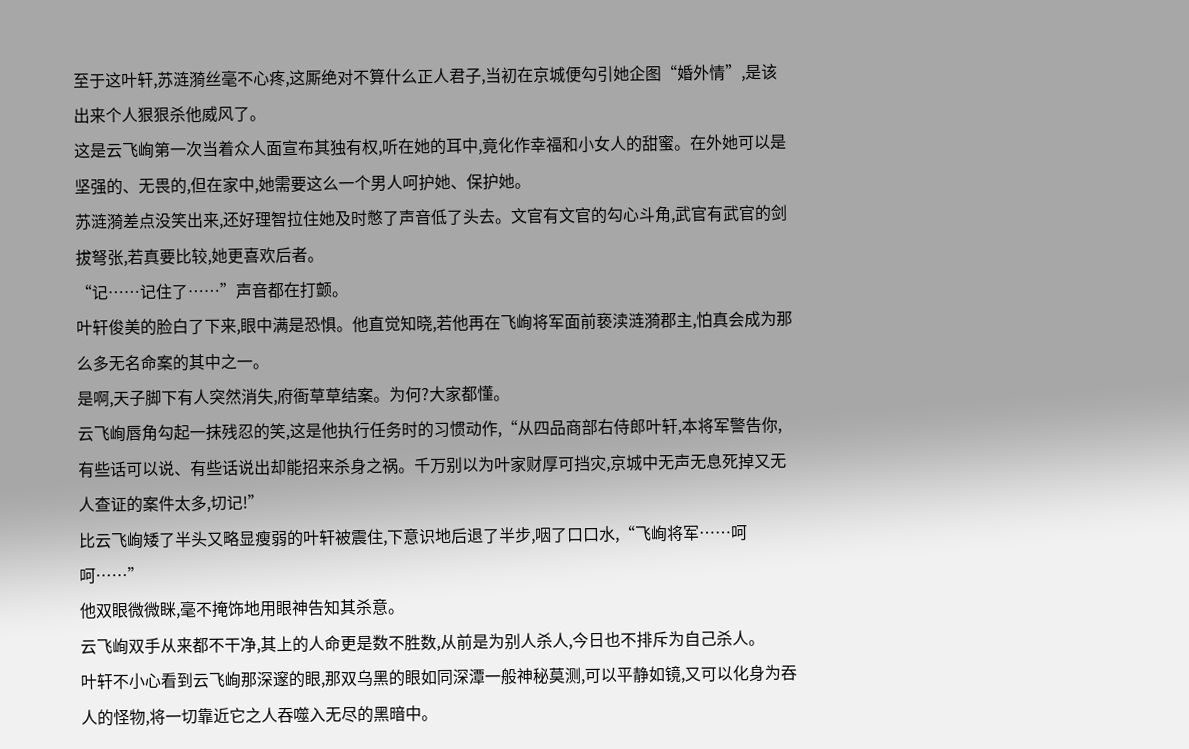至于这叶轩,苏涟漪丝毫不心疼,这厮绝对不算什么正人君子,当初在京城便勾引她企图“婚外情”,是该出来个人狠狠杀他威风了。
这是云飞峋第一次当着众人面宣布其独有权,听在她的耳中,竟化作幸福和小女人的甜蜜。在外她可以是坚强的、无畏的,但在家中,她需要这么一个男人呵护她、保护她。
苏涟漪差点没笑出来,还好理智拉住她及时憋了声音低了头去。文官有文官的勾心斗角,武官有武官的剑拔弩张,若真要比较,她更喜欢后者。
“记……记住了……”声音都在打颤。
叶轩俊美的脸白了下来,眼中满是恐惧。他直觉知晓,若他再在飞峋将军面前亵渎涟漪郡主,怕真会成为那么多无名命案的其中之一。
是啊,天子脚下有人突然消失,府衙草草结案。为何?大家都懂。
云飞峋唇角勾起一抹残忍的笑,这是他执行任务时的习惯动作,“从四品商部右侍郎叶轩,本将军警告你,有些话可以说、有些话说出却能招来杀身之祸。千万别以为叶家财厚可挡灾,京城中无声无息死掉又无人查证的案件太多,切记!”
比云飞峋矮了半头又略显瘦弱的叶轩被震住,下意识地后退了半步,咽了口口水,“飞峋将军……呵呵……”
他双眼微微眯,毫不掩饰地用眼神告知其杀意。
云飞峋双手从来都不干净,其上的人命更是数不胜数,从前是为别人杀人,今日也不排斥为自己杀人。
叶轩不小心看到云飞峋那深邃的眼,那双乌黑的眼如同深潭一般神秘莫测,可以平静如镜,又可以化身为吞人的怪物,将一切靠近它之人吞噬入无尽的黑暗中。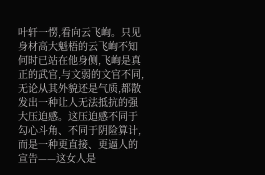叶轩一愣,看向云飞峋。只见身材高大魁梧的云飞峋不知何时已站在他身侧,飞峋是真正的武官,与文弱的文官不同,无论从其外貌还是气质,都散发出一种让人无法抵抗的强大压迫感。这压迫感不同于勾心斗角、不同于阴险算计,而是一种更直接、更逼人的宣告——这女人是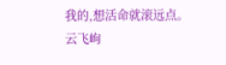我的,想活命就滚远点。
云飞峋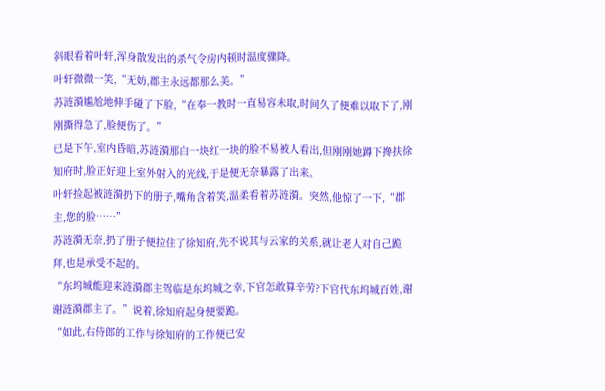斜眼看着叶轩,浑身散发出的杀气令房内顿时温度骤降。
叶轩微微一笑,“无妨,郡主永远都那么美。”
苏涟漪尴尬地伸手碰了下脸,“在奉一教时一直易容未取,时间久了便难以取下了,刚刚撕得急了,脸便伤了。”
已是下午,室内昏暗,苏涟漪那白一块红一块的脸不易被人看出,但刚刚她蹲下搀扶徐知府时,脸正好迎上室外射入的光线,于是便无奈暴露了出来。
叶轩捡起被涟漪扔下的册子,嘴角含着笑,温柔看着苏涟漪。突然,他惊了一下,“郡主,您的脸……”
苏涟漪无奈,扔了册子便拉住了徐知府,先不说其与云家的关系,就让老人对自己跪拜,也是承受不起的。
“东坞城能迎来涟漪郡主驾临是东坞城之幸,下官怎敢算辛劳?下官代东坞城百姓,谢谢涟漪郡主了。”说着,徐知府起身便要跪。
“如此,右侍郎的工作与徐知府的工作便已安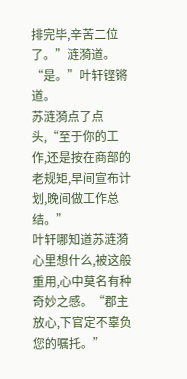排完毕,辛苦二位了。”涟漪道。
“是。”叶轩铿锵道。
苏涟漪点了点头,“至于你的工作,还是按在商部的老规矩,早间宣布计划,晚间做工作总结。”
叶轩哪知道苏涟漪心里想什么,被这般重用,心中莫名有种奇妙之感。“郡主放心,下官定不辜负您的嘱托。”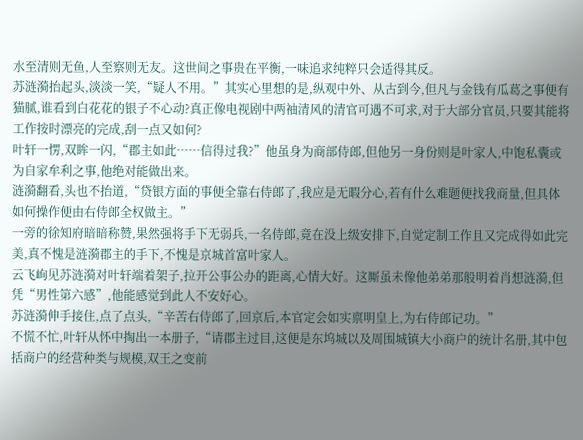水至清则无鱼,人至察则无友。这世间之事贵在平衡,一味追求纯粹只会适得其反。
苏涟漪抬起头,淡淡一笑,“疑人不用。”其实心里想的是,纵观中外、从古到今,但凡与金钱有瓜葛之事便有猫腻,谁看到白花花的银子不心动?真正像电视剧中两袖清风的清官可遇不可求,对于大部分官员,只要其能将工作按时漂亮的完成,刮一点又如何?
叶轩一愣,双眸一闪,“郡主如此……信得过我?”他虽身为商部侍郎,但他另一身份则是叶家人,中饱私囊或为自家牟利之事,他绝对能做出来。
涟漪翻看,头也不抬道,“贷银方面的事便全靠右侍郎了,我应是无暇分心,若有什么难题便找我商量,但具体如何操作便由右侍郎全权做主。”
一旁的徐知府暗暗称赞,果然强将手下无弱兵,一名侍郎,竟在没上级安排下,自觉定制工作且又完成得如此完美,真不愧是涟漪郡主的手下,不愧是京城首富叶家人。
云飞峋见苏涟漪对叶轩端着架子,拉开公事公办的距离,心情大好。这厮虽未像他弟弟那般明着肖想涟漪,但凭“男性第六感”,他能感觉到此人不安好心。
苏涟漪伸手接住,点了点头,“辛苦右侍郎了,回京后,本官定会如实禀明皇上,为右侍郎记功。”
不慌不忙,叶轩从怀中掏出一本册子,“请郡主过目,这便是东坞城以及周围城镇大小商户的统计名册,其中包括商户的经营种类与规模,双王之变前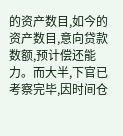的资产数目,如今的资产数目,意向贷款数额,预计偿还能力。而大半,下官已考察完毕,因时间仓